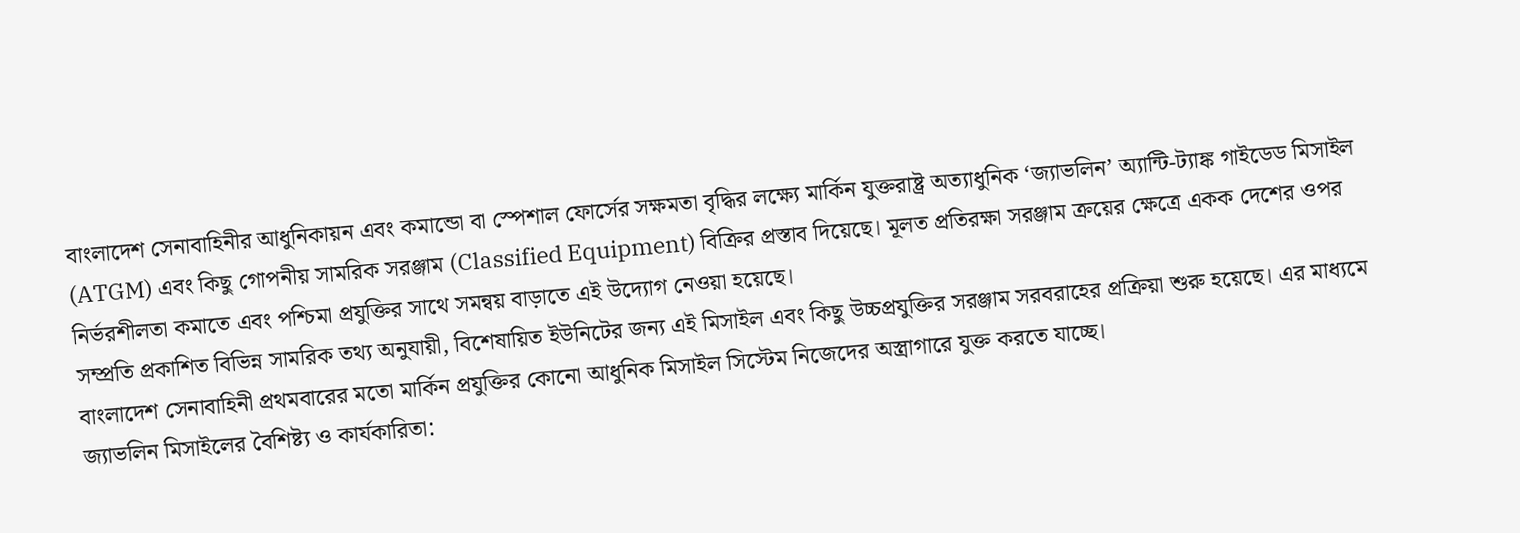বাংলাদেশ সেনাবাহিনীর আধুনিকায়ন এবং কমান্ডো বা স্পেশাল ফোর্সের সক্ষমতা বৃদ্ধির লক্ষ্যে মার্কিন যুক্তরাষ্ট্র অত্যাধুনিক ‘জ্যাভলিন’ অ্যান্টি-ট্যাঙ্ক গাইডেড মিসাইল (ATGM) এবং কিছু গোপনীয় সামরিক সরঞ্জাম (Classified Equipment) বিক্রির প্রস্তাব দিয়েছে। মূলত প্রতিরক্ষা সরঞ্জাম ক্রয়ের ক্ষেত্রে একক দেশের ওপর নির্ভরশীলতা কমাতে এবং পশ্চিমা প্রযুক্তির সাথে সমন্বয় বাড়াতে এই উদ্যোগ নেওয়া হয়েছে।
সম্প্রতি প্রকাশিত বিভিন্ন সামরিক তথ্য অনুযায়ী, বিশেষায়িত ইউনিটের জন্য এই মিসাইল এবং কিছু উচ্চপ্রযুক্তির সরঞ্জাম সরবরাহের প্রক্রিয়া শুরু হয়েছে। এর মাধ্যমে বাংলাদেশ সেনাবাহিনী প্রথমবারের মতো মার্কিন প্রযুক্তির কোনো আধুনিক মিসাইল সিস্টেম নিজেদের অস্ত্রাগারে যুক্ত করতে যাচ্ছে।
জ্যাভলিন মিসাইলের বৈশিষ্ট্য ও কার্যকারিতা: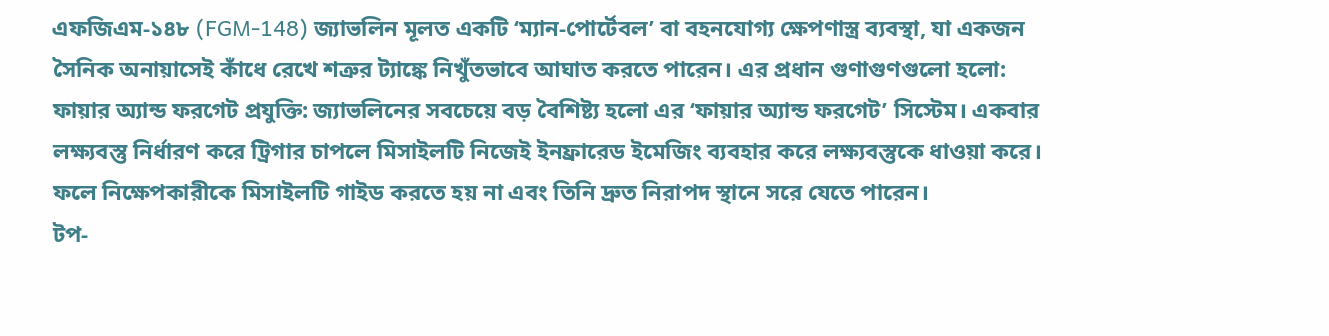এফজিএম-১৪৮ (FGM-148) জ্যাভলিন মূলত একটি ‘ম্যান-পোর্টেবল’ বা বহনযোগ্য ক্ষেপণাস্ত্র ব্যবস্থা, যা একজন সৈনিক অনায়াসেই কাঁধে রেখে শত্রুর ট্যাঙ্কে নিখুঁতভাবে আঘাত করতে পারেন। এর প্রধান গুণাগুণগুলো হলো:
ফায়ার অ্যান্ড ফরগেট প্রযুক্তি: জ্যাভলিনের সবচেয়ে বড় বৈশিষ্ট্য হলো এর ‘ফায়ার অ্যান্ড ফরগেট’ সিস্টেম। একবার লক্ষ্যবস্তু নির্ধারণ করে ট্রিগার চাপলে মিসাইলটি নিজেই ইনফ্রারেড ইমেজিং ব্যবহার করে লক্ষ্যবস্তুকে ধাওয়া করে। ফলে নিক্ষেপকারীকে মিসাইলটি গাইড করতে হয় না এবং তিনি দ্রুত নিরাপদ স্থানে সরে যেতে পারেন।
টপ-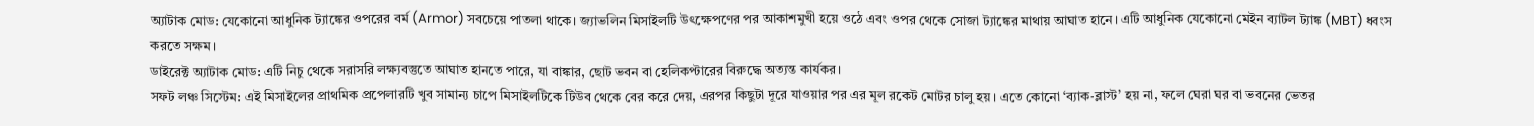অ্যাটাক মোড: যেকোনো আধুনিক ট্যাঙ্কের ওপরের বর্ম (Armor) সবচেয়ে পাতলা থাকে। জ্যাভলিন মিসাইলটি উৎক্ষেপণের পর আকাশমুখী হয়ে ওঠে এবং ওপর থেকে সোজা ট্যাঙ্কের মাথায় আঘাত হানে। এটি আধুনিক যেকোনো মেইন ব্যাটল ট্যাঙ্ক (MBT) ধ্বংস করতে সক্ষম।
ডাইরেক্ট অ্যাটাক মোড: এটি নিচু থেকে সরাসরি লক্ষ্যবস্তুতে আঘাত হানতে পারে, যা বাঙ্কার, ছোট ভবন বা হেলিকপ্টারের বিরুদ্ধে অত্যন্ত কার্যকর।
সফট লঞ্চ সিস্টেম: এই মিসাইলের প্রাথমিক প্রপেলারটি খুব সামান্য চাপে মিসাইলটিকে টিউব থেকে বের করে দেয়, এরপর কিছুটা দূরে যাওয়ার পর এর মূল রকেট মোটর চালু হয়। এতে কোনো ‘ব্যাক-ব্লাস্ট’ হয় না, ফলে ঘেরা ঘর বা ভবনের ভেতর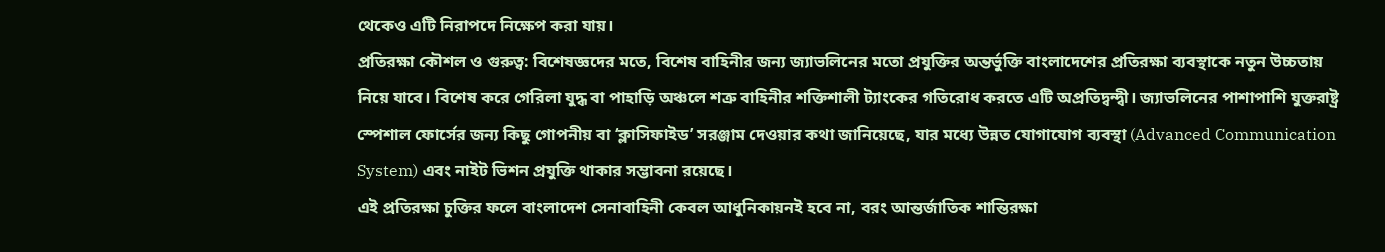থেকেও এটি নিরাপদে নিক্ষেপ করা যায়।
প্রতিরক্ষা কৌশল ও গুরুত্ব: বিশেষজ্ঞদের মতে, বিশেষ বাহিনীর জন্য জ্যাভলিনের মতো প্রযুক্তির অন্তর্ভুক্তি বাংলাদেশের প্রতিরক্ষা ব্যবস্থাকে নতুন উচ্চতায় নিয়ে যাবে। বিশেষ করে গেরিলা যুদ্ধ বা পাহাড়ি অঞ্চলে শত্রু বাহিনীর শক্তিশালী ট্যাংকের গতিরোধ করতে এটি অপ্রতিদ্বন্দ্বী। জ্যাভলিনের পাশাপাশি যুক্তরাষ্ট্র স্পেশাল ফোর্সের জন্য কিছু গোপনীয় বা ‘ক্লাসিফাইড’ সরঞ্জাম দেওয়ার কথা জানিয়েছে, যার মধ্যে উন্নত যোগাযোগ ব্যবস্থা (Advanced Communication System) এবং নাইট ভিশন প্রযুক্তি থাকার সম্ভাবনা রয়েছে।
এই প্রতিরক্ষা চুক্তির ফলে বাংলাদেশ সেনাবাহিনী কেবল আধুনিকায়নই হবে না, বরং আন্তর্জাতিক শান্তিরক্ষা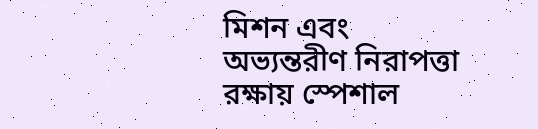মিশন এবং অভ্যন্তরীণ নিরাপত্তা রক্ষায় স্পেশাল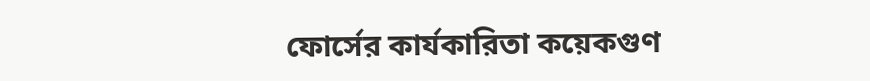ফোর্সের কার্যকারিতা কয়েকগুণ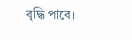বৃদ্ধি পাবে।